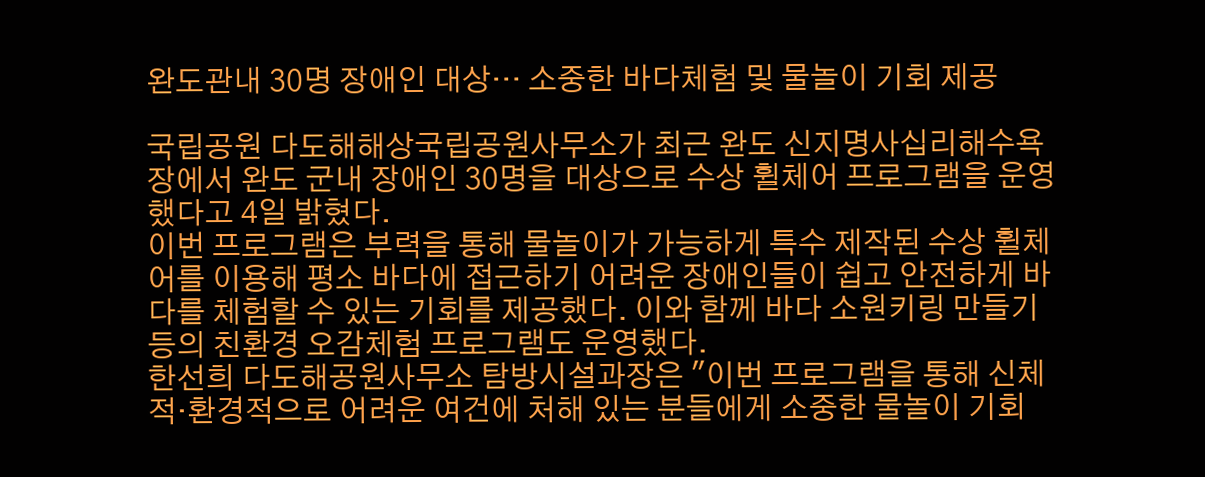완도관내 30명 장애인 대상… 소중한 바다체험 및 물놀이 기회 제공

국립공원 다도해해상국립공원사무소가 최근 완도 신지명사십리해수욕장에서 완도 군내 장애인 30명을 대상으로 수상 휠체어 프로그램을 운영했다고 4일 밝혔다.
이번 프로그램은 부력을 통해 물놀이가 가능하게 특수 제작된 수상 휠체어를 이용해 평소 바다에 접근하기 어려운 장애인들이 쉽고 안전하게 바다를 체험할 수 있는 기회를 제공했다. 이와 함께 바다 소원키링 만들기 등의 친환경 오감체험 프로그램도 운영했다.
한선희 다도해공원사무소 탐방시설과장은 "이번 프로그램을 통해 신체적·환경적으로 어려운 여건에 처해 있는 분들에게 소중한 물놀이 기회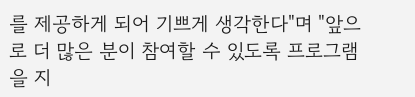를 제공하게 되어 기쁘게 생각한다"며 "앞으로 더 많은 분이 참여할 수 있도록 프로그램을 지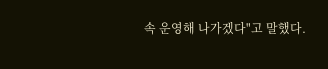속 운영해 나가겠다"고 말했다.